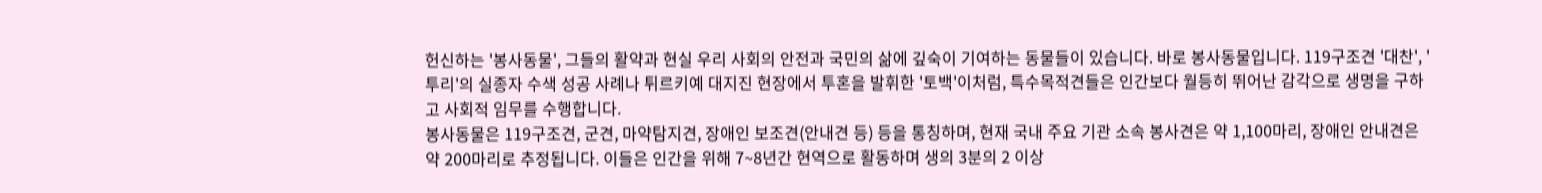헌신하는 '봉사동물', 그들의 활약과 현실 우리 사회의 안전과 국민의 삶에 깊숙이 기여하는 동물들이 있습니다. 바로 봉사동물입니다. 119구조견 '대찬', '투리'의 실종자 수색 성공 사례나 튀르키예 대지진 현장에서 투혼을 발휘한 '토백'이처럼, 특수목적견들은 인간보다 월등히 뛰어난 감각으로 생명을 구하고 사회적 임무를 수행합니다.
봉사동물은 119구조견, 군견, 마약탐지견, 장애인 보조견(안내견 등) 등을 통칭하며, 현재 국내 주요 기관 소속 봉사견은 약 1,100마리, 장애인 안내견은 약 200마리로 추정됩니다. 이들은 인간을 위해 7~8년간 현역으로 활동하며 생의 3분의 2 이상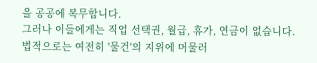을 공공에 복무합니다.
그러나 이들에게는 직업 선택권, 월급, 휴가, 연금이 없습니다. 법적으로는 여전히 '물건'의 지위에 머물러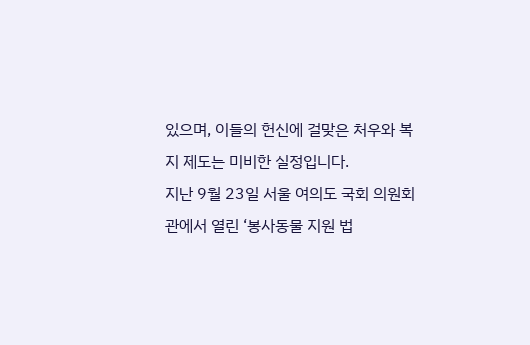있으며, 이들의 헌신에 걸맞은 처우와 복지 제도는 미비한 실정입니다.
지난 9월 23일 서울 여의도 국회 의원회관에서 열린 ‘봉사동물 지원 법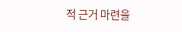적 근거 마련을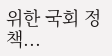위한 국회 정책...